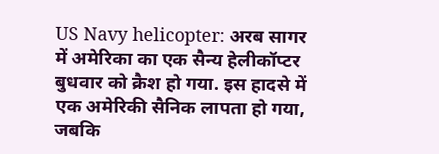US Navy helicopter: अरब सागर में अमेरिका का एक सैन्य हेलीकॉप्टर बुधवार को क्रैश हो गया. इस हादसे में एक अमेरिकी सैनिक लापता हो गया, जबकि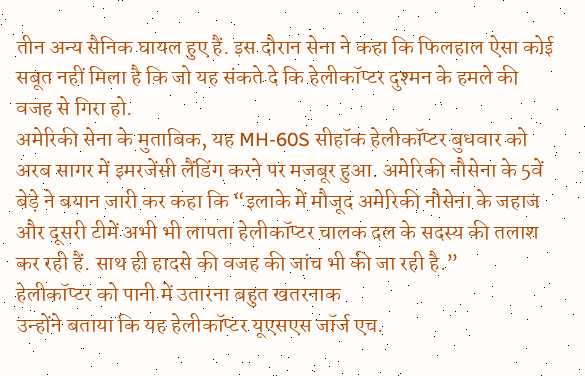तीन अन्य सैनिक घायल हुए हैं. इस दौरान सेना ने कहा कि फिलहाल ऐसा कोई सबूत नहीं मिला है कि जो यह संकते दे कि हेलीकॉप्टर दुश्मन के हमले की वजह से गिरा हो.
अमेरिकी सेना के मुताबिक, यह MH-60S सीहॉक हेलीकॉप्टर बुधवार को अरब सागर में इमरजेंसी लैंडिंग करने पर मजबूर हुआ. अमेरिकी नौसेना के 5वें बेड़े ने बयान जारी कर कहा कि “इलाके में मौजूद अमेरिकी नौसेना के जहाज और दूसरी टीमें अभी भी लापता हेलीकॉप्टर चालक दल के सदस्य की तलाश कर रही हैं. साथ ही हादसे की वजह की जांच भी की जा रही है.”
हेलीकॉप्टर को पानी में उतारना बहुत खतरनाक
उन्होंने बताया कि यह हेलीकॉप्टर यूएसएस जॉर्ज एच.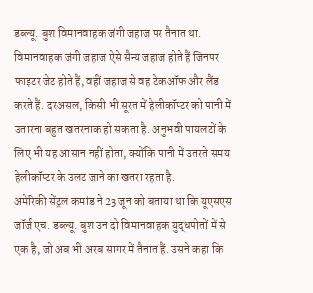डब्ल्यू. बुश विमानवाहक जंगी जहाज पर तैनात था. विमानवाहक जंगी जहाज ऐसे सैन्य जहाज होते हैं जिनपर फाइटर जेट होते हैं, वहीं जहाज से वह टेकऑफ और लैंड करते हैं. दरअसल, किसी भी सूरत में हेलीकॉप्टर को पानी में उतारना बहुत खतरनाक हो सकता है. अनुभवी पायलटों के लिए भी यह आसान नहीं होता, क्योंकि पानी में उतरते समय हेलीकॉप्टर के उलट जाने का खतरा रहता है.
अमेरिकी सेंट्रल कमांड ने 23 जून को बताया था कि यूएसएस जॉर्ज एच. डब्ल्यू. बुश उन दो विमानवाहक युद्धपोतों में से एक है, जो अब भी अरब सागर में तैनात हैं. उसने कहा कि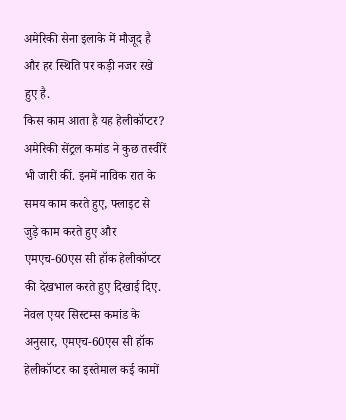अमेरिकी सेना इलाके में मौजूद है और हर स्थिति पर कड़ी नजर रखे हुए है.
किस काम आता है यह हेलीकॉप्टर?
अमेरिकी सेंट्रल कमांड ने कुछ तस्वीरें भी जारी कीं. इनमें नाविक रात के समय काम करते हुए, फ्लाइट से जुड़े काम करते हुए और एमएच-60एस सी हॉक हेलीकॉप्टर की देखभाल करते हुए दिखाई दिए. नेवल एयर सिस्टम्स कमांड के अनुसार, एमएच-60एस सी हॉक हेलीकॉप्टर का इस्तेमाल कई कामों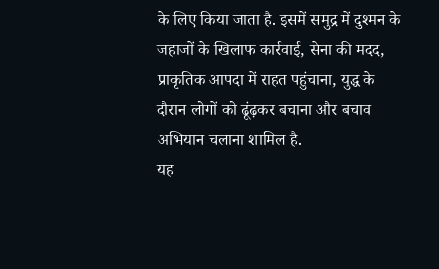के लिए किया जाता है. इसमें समुद्र में दुश्मन के जहाजों के खिलाफ कार्रवाई, सेना की मदद, प्राकृतिक आपदा में राहत पहुंचाना, युद्ध के दौरान लोगों को ढूंढ़कर बचाना और बचाव अभियान चलाना शामिल है.
यह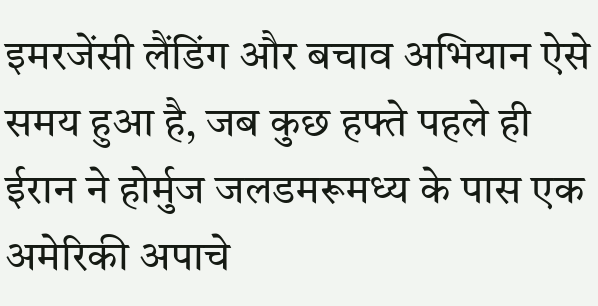इमरजेंसी लैंडिंग और बचाव अभियान ऐसे समय हुआ है, जब कुछ हफ्ते पहले ही ईरान ने होर्मुज जलडमरूमध्य के पास एक अमेरिकी अपाचे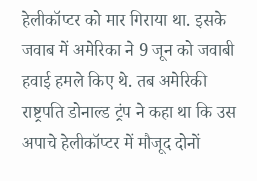हेलीकॉप्टर को मार गिराया था. इसके जवाब में अमेरिका ने 9 जून को जवाबी हवाई हमले किए थे. तब अमेरिकी राष्ट्रपति डोनाल्ड ट्रंप ने कहा था कि उस अपाचे हेलीकॉप्टर में मौजूद दोनों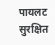पायलट सुरक्षित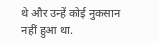थे और उन्हें कोई नुकसान नहीं हुआ था.